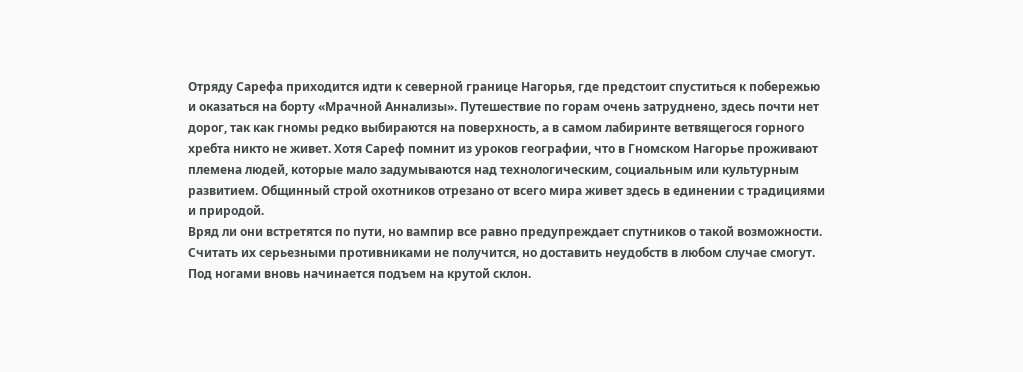Отряду Сарефа приходится идти к северной границе Нагорья, где предстоит спуститься к побережью и оказаться на борту «Мрачной Аннализы». Путешествие по горам очень затруднено, здесь почти нет дорог, так как гномы редко выбираются на поверхность, а в самом лабиринте ветвящегося горного хребта никто не живет. Хотя Сареф помнит из уроков географии, что в Гномском Нагорье проживают племена людей, которые мало задумываются над технологическим, социальным или культурным развитием. Общинный строй охотников отрезано от всего мира живет здесь в единении с традициями и природой.
Вряд ли они встретятся по пути, но вампир все равно предупреждает спутников о такой возможности. Считать их серьезными противниками не получится, но доставить неудобств в любом случае смогут. Под ногами вновь начинается подъем на крутой склон.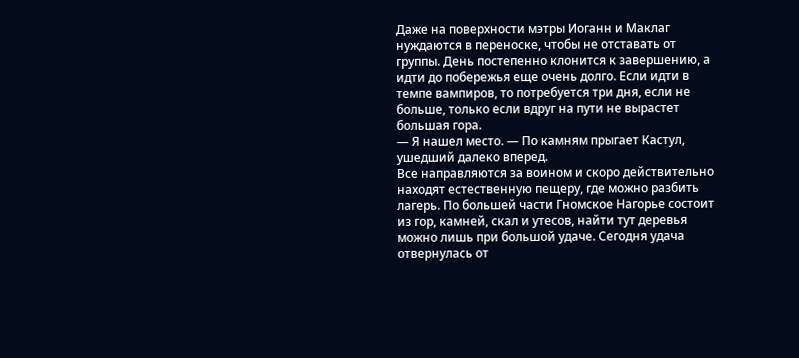Даже на поверхности мэтры Иоганн и Маклаг нуждаются в переноске, чтобы не отставать от группы. День постепенно клонится к завершению, а идти до побережья еще очень долго. Если идти в темпе вампиров, то потребуется три дня, если не больше, только если вдруг на пути не вырастет большая гора.
— Я нашел место. — По камням прыгает Кастул, ушедший далеко вперед.
Все направляются за воином и скоро действительно находят естественную пещеру, где можно разбить лагерь. По большей части Гномское Нагорье состоит из гор, камней, скал и утесов, найти тут деревья можно лишь при большой удаче. Сегодня удача отвернулась от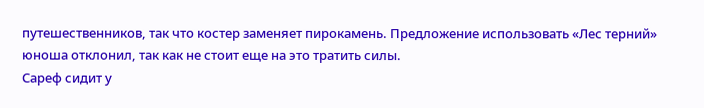путешественников, так что костер заменяет пирокамень. Предложение использовать «Лес терний» юноша отклонил, так как не стоит еще на это тратить силы.
Сареф сидит у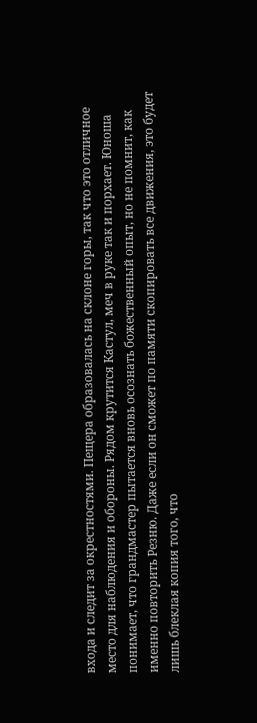входа и следит за окрестностями. Пещера образовалась на склоне горы, так что это отличное место для наблюдения и обороны. Рядом крутится Кастул, меч в руке так и порхает. Юноша понимает, что грандмастер пытается вновь осознать божественный опыт, но не помнит, как именно повторить Резню. Даже если он сможет по памяти скопировать все движения, это будет лишь блеклая копия того, что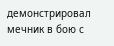демонстрировал мечник в бою с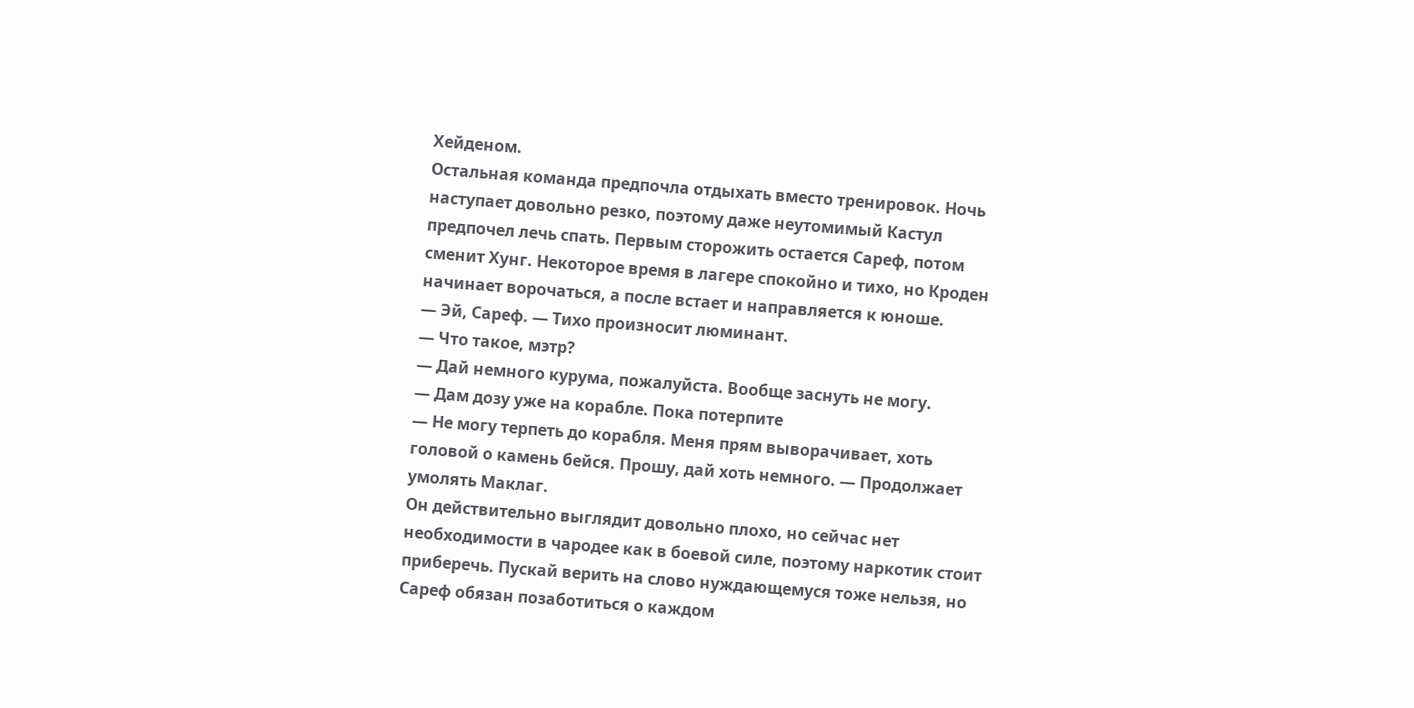Хейденом.
Остальная команда предпочла отдыхать вместо тренировок. Ночь наступает довольно резко, поэтому даже неутомимый Кастул предпочел лечь спать. Первым сторожить остается Сареф, потом сменит Хунг. Некоторое время в лагере спокойно и тихо, но Кроден начинает ворочаться, а после встает и направляется к юноше.
— Эй, Сареф. — Тихо произносит люминант.
— Что такое, мэтр?
— Дай немного курума, пожалуйста. Вообще заснуть не могу.
— Дам дозу уже на корабле. Пока потерпите
— Не могу терпеть до корабля. Меня прям выворачивает, хоть головой о камень бейся. Прошу, дай хоть немного. — Продолжает умолять Маклаг.
Он действительно выглядит довольно плохо, но сейчас нет необходимости в чародее как в боевой силе, поэтому наркотик стоит приберечь. Пускай верить на слово нуждающемуся тоже нельзя, но Сареф обязан позаботиться о каждом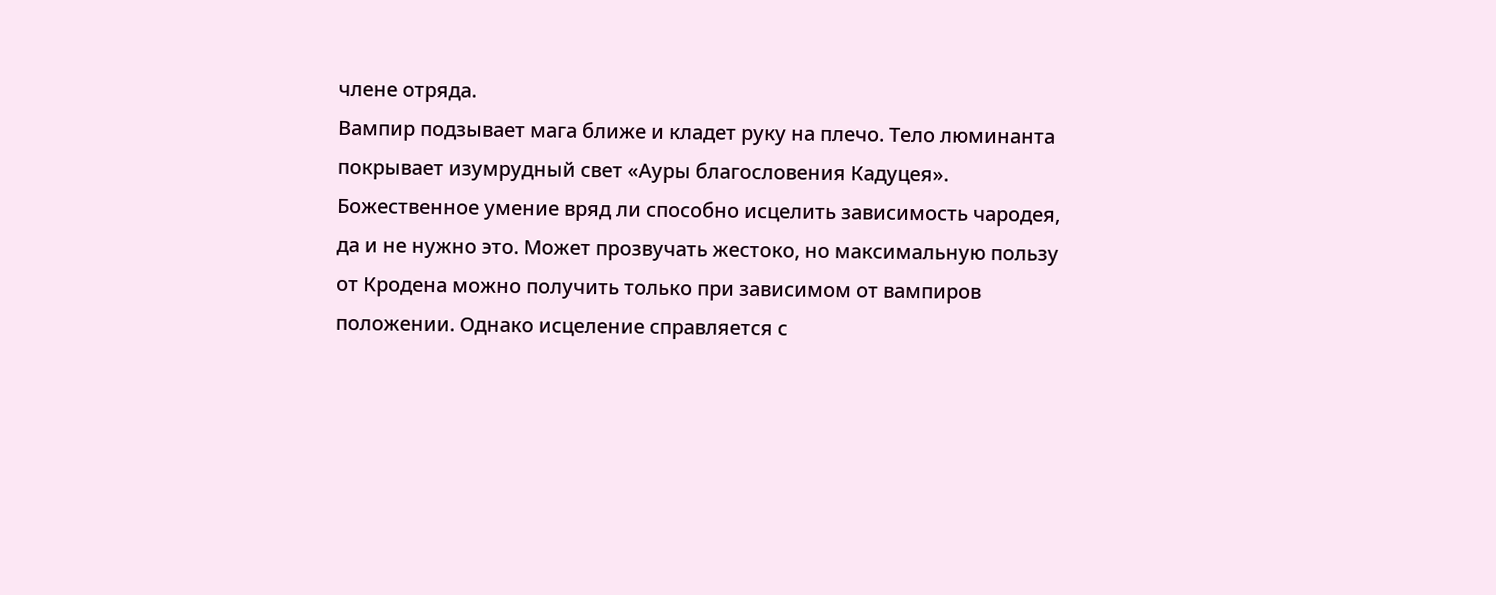члене отряда.
Вампир подзывает мага ближе и кладет руку на плечо. Тело люминанта покрывает изумрудный свет «Ауры благословения Кадуцея». Божественное умение вряд ли способно исцелить зависимость чародея, да и не нужно это. Может прозвучать жестоко, но максимальную пользу от Кродена можно получить только при зависимом от вампиров положении. Однако исцеление справляется с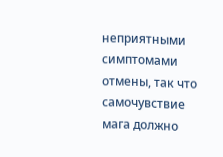неприятными симптомами отмены, так что самочувствие мага должно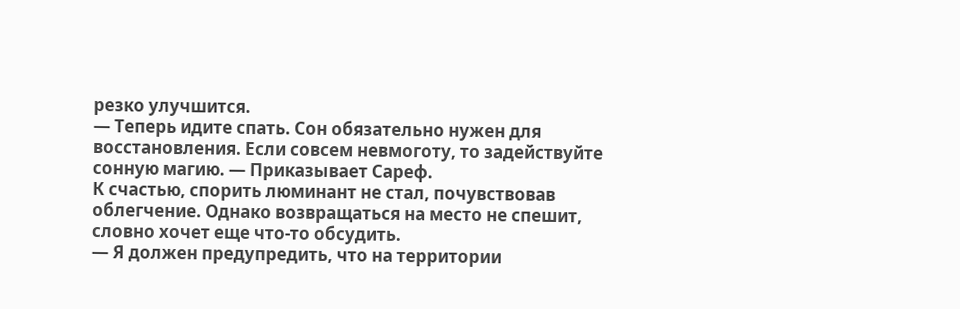резко улучшится.
— Теперь идите спать. Сон обязательно нужен для восстановления. Если совсем невмоготу, то задействуйте сонную магию. — Приказывает Сареф.
К счастью, спорить люминант не стал, почувствовав облегчение. Однако возвращаться на место не спешит, словно хочет еще что-то обсудить.
— Я должен предупредить, что на территории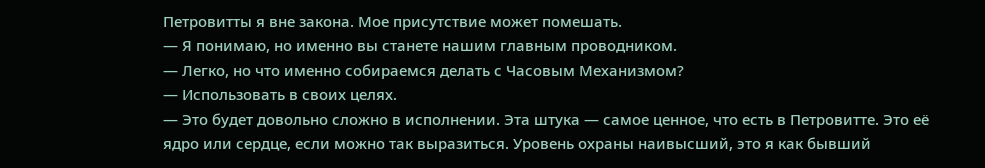Петровитты я вне закона. Мое присутствие может помешать.
— Я понимаю, но именно вы станете нашим главным проводником.
— Легко, но что именно собираемся делать с Часовым Механизмом?
— Использовать в своих целях.
— Это будет довольно сложно в исполнении. Эта штука — самое ценное, что есть в Петровитте. Это её ядро или сердце, если можно так выразиться. Уровень охраны наивысший, это я как бывший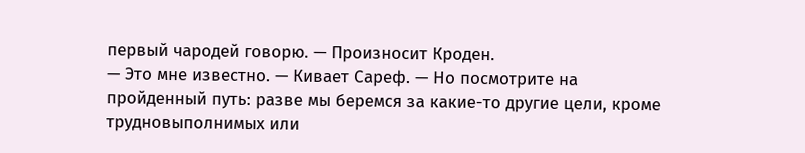первый чародей говорю. — Произносит Кроден.
— Это мне известно. — Кивает Сареф. — Но посмотрите на пройденный путь: разве мы беремся за какие-то другие цели, кроме трудновыполнимых или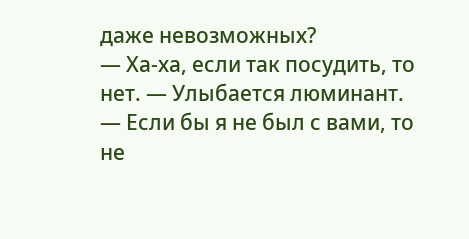даже невозможных?
— Ха-ха, если так посудить, то нет. — Улыбается люминант. — Если бы я не был с вами, то не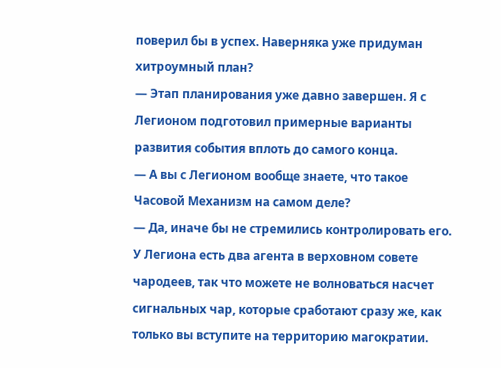поверил бы в успех. Наверняка уже придуман хитроумный план?
— Этап планирования уже давно завершен. Я с Легионом подготовил примерные варианты развития события вплоть до самого конца.
— А вы с Легионом вообще знаете, что такое Часовой Механизм на самом деле?
— Да, иначе бы не стремились контролировать его. У Легиона есть два агента в верховном совете чародеев, так что можете не волноваться насчет сигнальных чар, которые сработают сразу же, как только вы вступите на территорию магократии.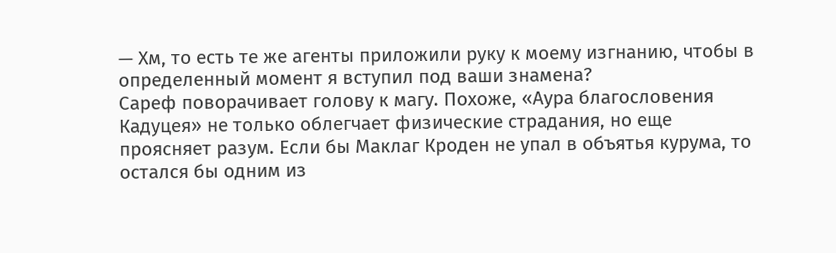— Хм, то есть те же агенты приложили руку к моему изгнанию, чтобы в определенный момент я вступил под ваши знамена?
Сареф поворачивает голову к магу. Похоже, «Аура благословения Кадуцея» не только облегчает физические страдания, но еще проясняет разум. Если бы Маклаг Кроден не упал в объятья курума, то остался бы одним из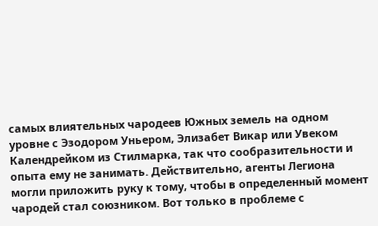самых влиятельных чародеев Южных земель на одном уровне с Эзодором Уньером, Элизабет Викар или Увеком Календрейком из Стилмарка, так что сообразительности и опыта ему не занимать. Действительно, агенты Легиона могли приложить руку к тому, чтобы в определенный момент чародей стал союзником. Вот только в проблеме с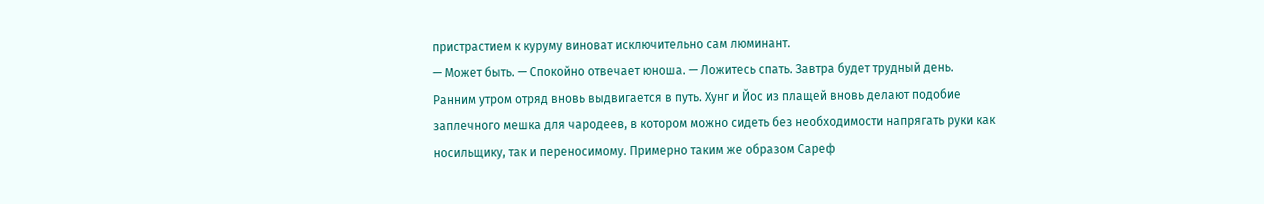пристрастием к куруму виноват исключительно сам люминант.
— Может быть. — Спокойно отвечает юноша. — Ложитесь спать. Завтра будет трудный день.
Ранним утром отряд вновь выдвигается в путь. Хунг и Йос из плащей вновь делают подобие заплечного мешка для чародеев, в котором можно сидеть без необходимости напрягать руки как носильщику, так и переносимому. Примерно таким же образом Сареф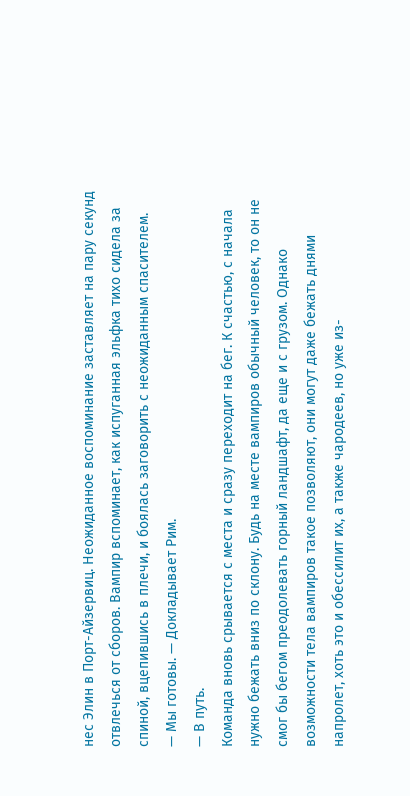нес Элин в Порт-Айзервиц. Неожиданное воспоминание заставляет на пару секунд отвлечься от сборов. Вампир вспоминает, как испуганная эльфка тихо сидела за спиной, вцепившись в плечи, и боялась заговорить с неожиданным спасителем.
— Мы готовы. — Докладывает Рим.
— В путь.
Команда вновь срывается с места и сразу переходит на бег. К счастью, с начала нужно бежать вниз по склону. Будь на месте вампиров обычный человек, то он не смог бы бегом преодолевать горный ландшафт, да еще и с грузом. Однако возможности тела вампиров такое позволяют, они могут даже бежать днями напролет, хоть это и обессилит их, а также чародеев, но уже из-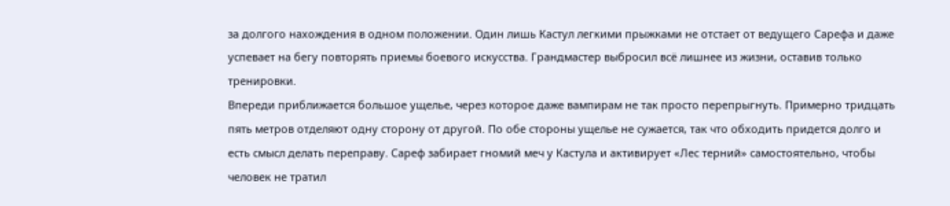за долгого нахождения в одном положении. Один лишь Кастул легкими прыжками не отстает от ведущего Сарефа и даже успевает на бегу повторять приемы боевого искусства. Грандмастер выбросил всё лишнее из жизни, оставив только тренировки.
Впереди приближается большое ущелье, через которое даже вампирам не так просто перепрыгнуть. Примерно тридцать пять метров отделяют одну сторону от другой. По обе стороны ущелье не сужается, так что обходить придется долго и есть смысл делать переправу. Сареф забирает гномий меч у Кастула и активирует «Лес терний» самостоятельно, чтобы человек не тратил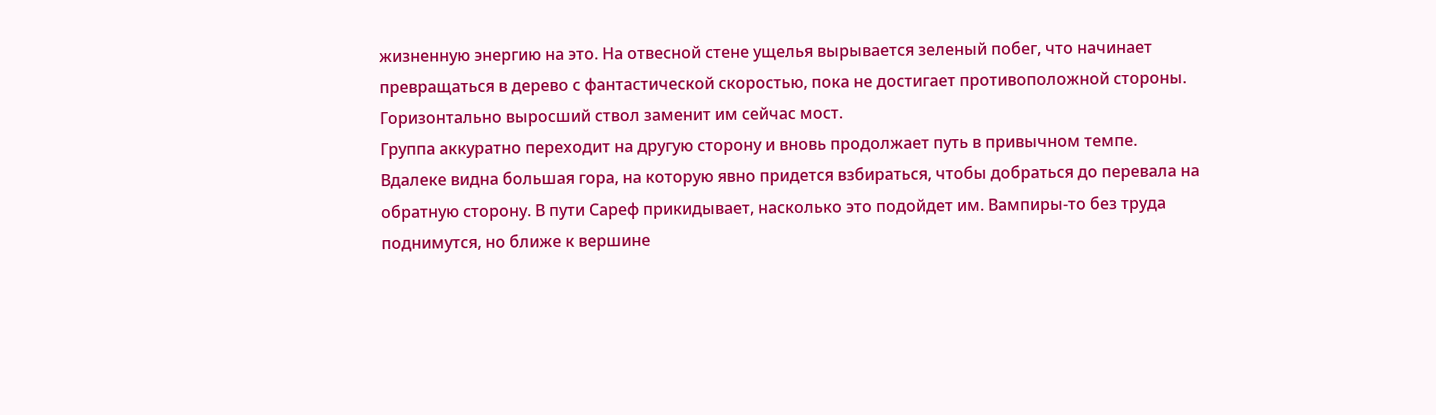жизненную энергию на это. На отвесной стене ущелья вырывается зеленый побег, что начинает превращаться в дерево с фантастической скоростью, пока не достигает противоположной стороны. Горизонтально выросший ствол заменит им сейчас мост.
Группа аккуратно переходит на другую сторону и вновь продолжает путь в привычном темпе. Вдалеке видна большая гора, на которую явно придется взбираться, чтобы добраться до перевала на обратную сторону. В пути Сареф прикидывает, насколько это подойдет им. Вампиры-то без труда поднимутся, но ближе к вершине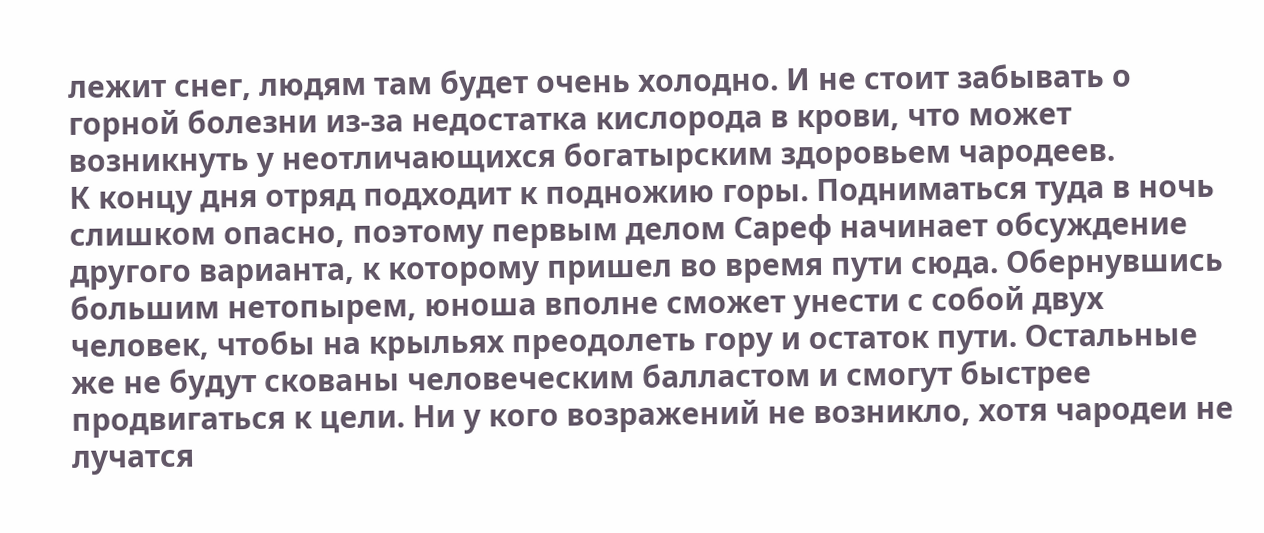лежит снег, людям там будет очень холодно. И не стоит забывать о горной болезни из-за недостатка кислорода в крови, что может возникнуть у неотличающихся богатырским здоровьем чародеев.
К концу дня отряд подходит к подножию горы. Подниматься туда в ночь слишком опасно, поэтому первым делом Сареф начинает обсуждение другого варианта, к которому пришел во время пути сюда. Обернувшись большим нетопырем, юноша вполне сможет унести с собой двух человек, чтобы на крыльях преодолеть гору и остаток пути. Остальные же не будут скованы человеческим балластом и смогут быстрее продвигаться к цели. Ни у кого возражений не возникло, хотя чародеи не лучатся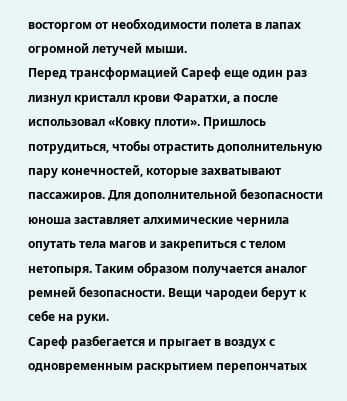восторгом от необходимости полета в лапах огромной летучей мыши.
Перед трансформацией Сареф еще один раз лизнул кристалл крови Фаратхи, а после использовал «Ковку плоти». Пришлось потрудиться, чтобы отрастить дополнительную пару конечностей, которые захватывают пассажиров. Для дополнительной безопасности юноша заставляет алхимические чернила опутать тела магов и закрепиться с телом нетопыря. Таким образом получается аналог ремней безопасности. Вещи чародеи берут к себе на руки.
Сареф разбегается и прыгает в воздух с одновременным раскрытием перепончатых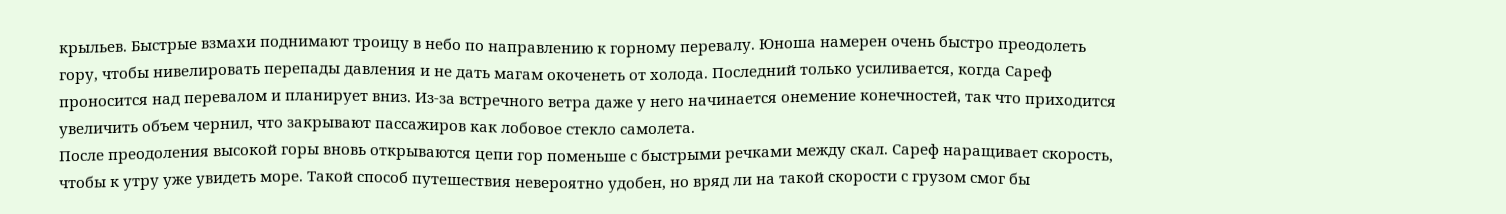крыльев. Быстрые взмахи поднимают троицу в небо по направлению к горному перевалу. Юноша намерен очень быстро преодолеть гору, чтобы нивелировать перепады давления и не дать магам окоченеть от холода. Последний только усиливается, когда Сареф проносится над перевалом и планирует вниз. Из-за встречного ветра даже у него начинается онемение конечностей, так что приходится увеличить объем чернил, что закрывают пассажиров как лобовое стекло самолета.
После преодоления высокой горы вновь открываются цепи гор поменьше с быстрыми речками между скал. Сареф наращивает скорость, чтобы к утру уже увидеть море. Такой способ путешествия невероятно удобен, но вряд ли на такой скорости с грузом смог бы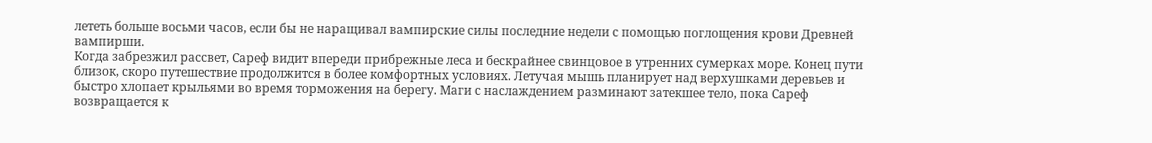лететь больше восьми часов, если бы не наращивал вампирские силы последние недели с помощью поглощения крови Древней вампирши.
Когда забрезжил рассвет, Сареф видит впереди прибрежные леса и бескрайнее свинцовое в утренних сумерках море. Конец пути близок, скоро путешествие продолжится в более комфортных условиях. Летучая мышь планирует над верхушками деревьев и быстро хлопает крыльями во время торможения на берегу. Маги с наслаждением разминают затекшее тело, пока Сареф возвращается к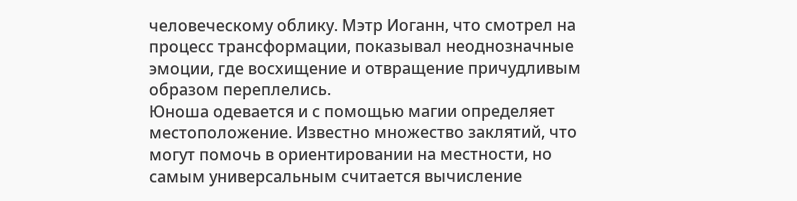человеческому облику. Мэтр Иоганн, что смотрел на процесс трансформации, показывал неоднозначные эмоции, где восхищение и отвращение причудливым образом переплелись.
Юноша одевается и с помощью магии определяет местоположение. Известно множество заклятий, что могут помочь в ориентировании на местности, но самым универсальным считается вычисление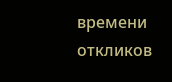времени откликов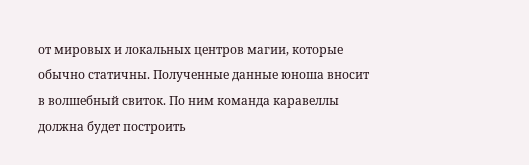от мировых и локальных центров магии, которые обычно статичны. Полученные данные юноша вносит в волшебный свиток. По ним команда каравеллы должна будет построить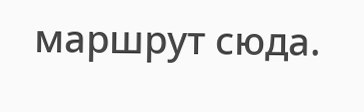маршрут сюда.